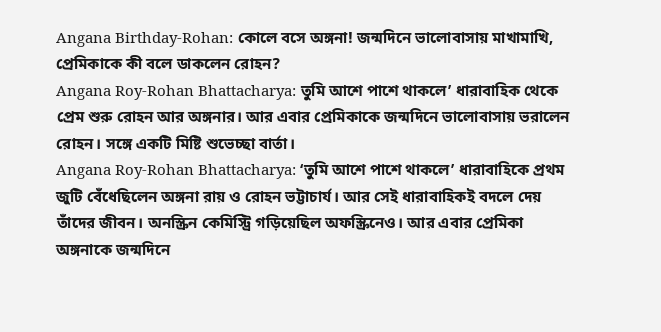Angana Birthday-Rohan: কোলে বসে অঙ্গনা! জন্মদিনে ভালোবাসায় মাখামাখি, প্রেমিকাকে কী বলে ডাকলেন রোহন?
Angana Roy-Rohan Bhattacharya: তুমি আশে পাশে থাকলে’ ধারাবাহিক থেকে প্রেম শুরু রোহন আর অঙ্গনার। আর এবার প্রেমিকাকে জন্মদিনে ভালোবাসায় ভরালেন রোহন। সঙ্গে একটি মিষ্টি শুভেচ্ছা বার্তা।
Angana Roy-Rohan Bhattacharya: ‘তুমি আশে পাশে থাকলে’ ধারাবাহিকে প্রথম জুটি বেঁধেছিলেন অঙ্গনা রায় ও রোহন ভট্টাচার্য। আর সেই ধারাবাহিকই বদলে দেয় তাঁদের জীবন। অনস্ক্রিন কেমিস্ট্রি গড়িয়েছিল অফস্ক্রিনেও। আর এবার প্রেমিকা অঙ্গনাকে জন্মদিনে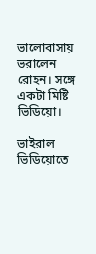ভালোবাসায় ভরালেন রোহন। সঙ্গে একটা মিষ্টি ভিডিয়ো।

ভাইরাল ভিডিয়োতে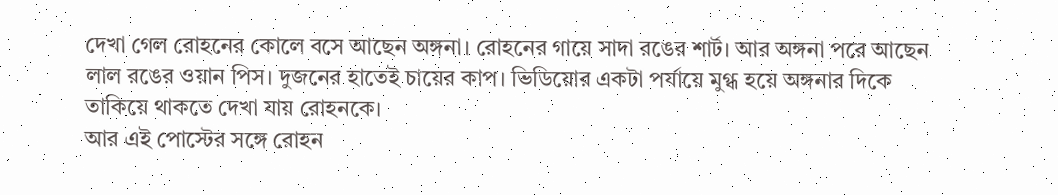দেখা গেল রোহনের কোলে বসে আছেন অঙ্গনা। রোহনের গায়ে সাদা রঙের শার্ট। আর অঙ্গনা পরে আছেন লাল রঙের ওয়ান পিস। দুজনের হাতেই চায়ের কাপ। ভিডিয়োর একটা পর্যায়ে মুগ্ধ হয়ে অঙ্গনার দিকে তাকিয়ে থাকতে দেখা যায় রোহনকে।
আর এই পোস্টের সঙ্গে রোহন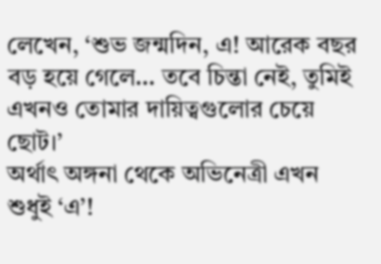লেখেন, ‘শুভ জন্মদিন, এ! আরেক বছর বড় হয়ে গেলে… তবে চিন্তা নেই, তুমিই এখনও তোমার দায়িত্বগুলোর চেয়ে ছোট।’
অর্থাৎ অঙ্গনা থেকে অভিনেত্রী এখন শুধুই ‘এ’!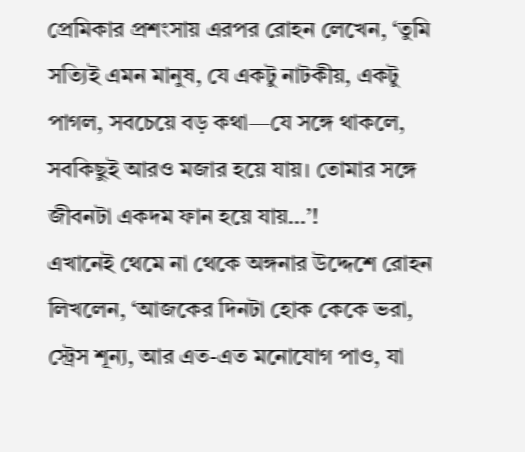প্রেমিকার প্রশংসায় এরপর রোহন লেখেন, ‘তুমি সত্যিই এমন মানুষ, যে একটু নাটকীয়, একটু পাগল, সবচেয়ে বড় কথা—যে সঙ্গে থাকলে, সবকিছুই আরও মজার হয়ে যায়। তোমার সঙ্গে জীবনটা একদম ফান হয়ে যায়…’!
এখানেই থেমে না থেকে অঙ্গনার উদ্দেশে রোহন লিখলেন, ‘আজকের দিনটা হোক কেকে ভরা, স্ট্রেস শূন্য, আর এত-এত মনোযোগ পাও, যা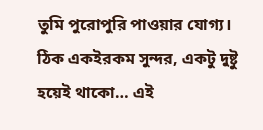তুমি পুরোপুরি পাওয়ার যোগ্য। ঠিক একইরকম সুন্দর, একটু দুষ্টু হয়েই থাকো… এই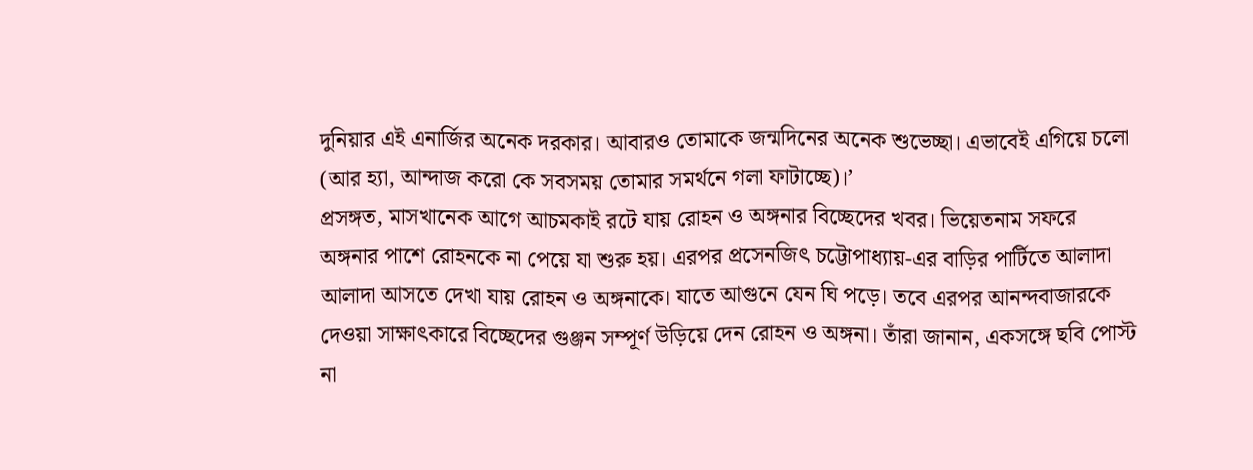দুনিয়ার এই এনার্জির অনেক দরকার। আবারও তোমাকে জন্মদিনের অনেক শুভেচ্ছা। এভাবেই এগিয়ে চলো (আর হ্যা, আন্দাজ করো কে সবসময় তোমার সমর্থনে গলা ফাটাচ্ছে)।’
প্রসঙ্গত, মাসখানেক আগে আচমকাই রটে যায় রোহন ও অঙ্গনার বিচ্ছেদের খবর। ভিয়েতনাম সফরে অঙ্গনার পাশে রোহনকে না পেয়ে যা শুরু হয়। এরপর প্রসেনজিৎ চট্টোপাধ্যায়-এর বাড়ির পার্টিতে আলাদা আলাদা আসতে দেখা যায় রোহন ও অঙ্গনাকে। যাতে আগুনে যেন ঘি পড়ে। তবে এরপর আনন্দবাজারকে দেওয়া সাক্ষাৎকারে বিচ্ছেদের গুঞ্জন সম্পূর্ণ উড়িয়ে দেন রোহন ও অঙ্গনা। তাঁরা জানান, একসঙ্গে ছবি পোস্ট না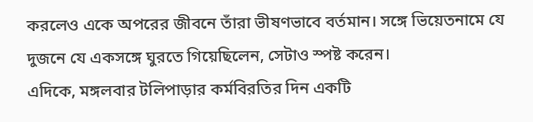করলেও একে অপরের জীবনে তাঁরা ভীষণভাবে বর্তমান। সঙ্গে ভিয়েতনামে যে দুজনে যে একসঙ্গে ঘুরতে গিয়েছিলেন, সেটাও স্পষ্ট করেন।
এদিকে, মঙ্গলবার টলিপাড়ার কর্মবিরতির দিন একটি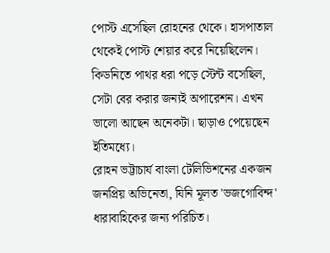পোস্ট এসেছিল রোহনের থেকে। হাসপাতাল থেকেই পোস্ট শেয়ার করে নিয়েছিলেন। কিডনিতে পাথর ধরা পড়ে স্টেন্ট বসেছিল, সেটা বের করার জন্যই অপারেশন। এখন ভালো আছেন অনেকটা। ছাড়াও পেয়েছেন ইতিমধ্যে।
রোহন ভট্টাচার্য বাংলা টেলিভিশনের একজন জনপ্রিয় অভিনেতা, যিনি মূলত 'ভজগোবিন্দ' ধারাবাহিকের জন্য পরিচিত।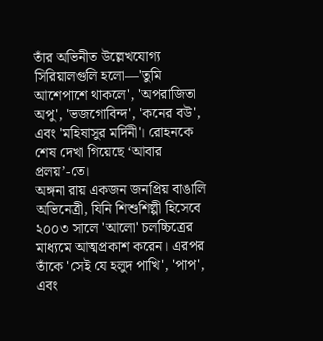তাঁর অভিনীত উল্লেখযোগ্য সিরিয়ালগুলি হলো—'তুমি আশেপাশে থাকলে', 'অপরাজিতা অপু', 'ভজগোবিন্দ', 'কনের বউ', এবং 'মহিষাসুর মর্দিনী'। রোহনকে শেষ দেখা গিয়েছে ‘আবার প্রলয়’-তে।
অঙ্গনা রায় একজন জনপ্রিয় বাঙালি অভিনেত্রী, যিনি শিশুশিল্পী হিসেবে ২০০৩ সালে 'আলো' চলচ্চিত্রের মাধ্যমে আত্মপ্রকাশ করেন। এরপর তাঁকে 'সেই যে হলুদ পাখি', 'পাপ', এবং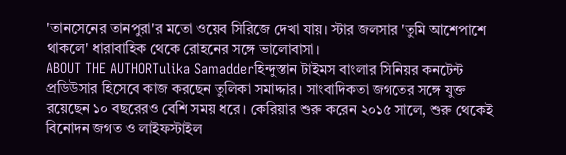'তানসেনের তানপুরা'র মতো ওয়েব সিরিজে দেখা যায়। স্টার জলসার 'তুমি আশেপাশে থাকলে' ধারাবাহিক থেকে রোহনের সঙ্গে ভালোবাসা।
ABOUT THE AUTHORTulika Samadderহিন্দুস্তান টাইমস বাংলার সিনিয়র কনটেন্ট প্রডিউসার হিসেবে কাজ করছেন তুলিকা সমাদ্দার। সাংবাদিকতা জগতের সঙ্গে যুক্ত রয়েছেন ১০ বছরেরও বেশি সময় ধরে। কেরিয়ার শুরু করেন ২০১৫ সালে, শুরু থেকেই বিনোদন জগত ও লাইফস্টাইল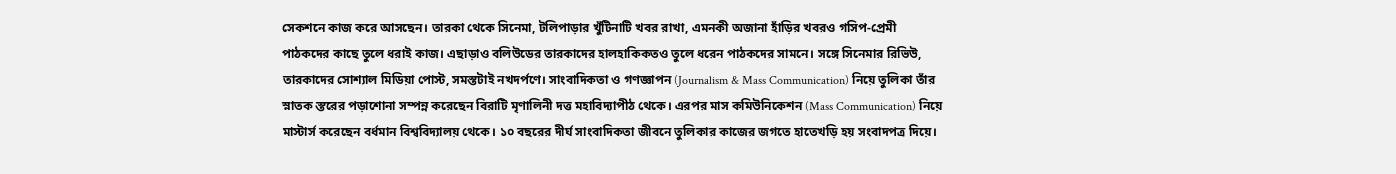সেকশনে কাজ করে আসছেন। তারকা থেকে সিনেমা, টলিপাড়ার খুঁটিনাটি খবর রাখা, এমনকী অজানা হাঁড়ির খবরও গসিপ-প্রেমী পাঠকদের কাছে তুলে ধরাই কাজ। এছাড়াও বলিউডের তারকাদের হালহাকিকতও তুলে ধরেন পাঠকদের সামনে। সঙ্গে সিনেমার রিভিউ, তারকাদের সোশ্যাল মিডিয়া পোস্ট, সমস্তটাই নখদর্পণে। সাংবাদিকতা ও গণজ্ঞাপন (Journalism & Mass Communication) নিয়ে তুলিকা তাঁর স্নাতক স্তরের পড়াশোনা সম্পন্ন করেছেন বিরাটি মৃণালিনী দত্ত মহাবিদ্যাপীঠ থেকে। এরপর মাস কমিউনিকেশন (Mass Communication) নিয়ে মাস্টার্স করেছেন বর্ধমান বিশ্ববিদ্যালয় থেকে। ১০ বছরের দীর্ঘ সাংবাদিকতা জীবনে তুলিকার কাজের জগতে হাতেখড়ি হয় সংবাদপত্র দিয়ে।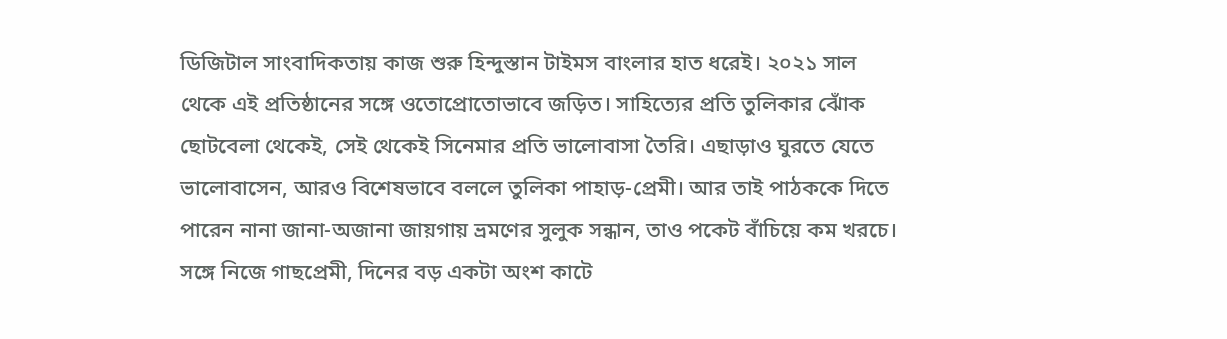ডিজিটাল সাংবাদিকতায় কাজ শুরু হিন্দুস্তান টাইমস বাংলার হাত ধরেই। ২০২১ সাল থেকে এই প্রতিষ্ঠানের সঙ্গে ওতোপ্রোতোভাবে জড়িত। সাহিত্যের প্রতি তুলিকার ঝোঁক ছোটবেলা থেকেই, সেই থেকেই সিনেমার প্রতি ভালোবাসা তৈরি। এছাড়াও ঘুরতে যেতে ভালোবাসেন, আরও বিশেষভাবে বললে তুলিকা পাহাড়-প্রেমী। আর তাই পাঠককে দিতে পারেন নানা জানা-অজানা জায়গায় ভ্রমণের সুলুক সন্ধান, তাও পকেট বাঁচিয়ে কম খরচে। সঙ্গে নিজে গাছপ্রেমী, দিনের বড় একটা অংশ কাটে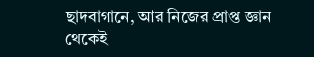ছাদবাগানে, আর নিজের প্রাপ্ত জ্ঞান থেকেই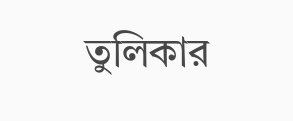তুলিকার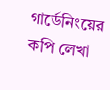গার্ডেনিংয়ের কপি লেখা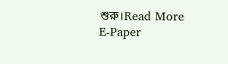শুরু।Read More
E-Paper